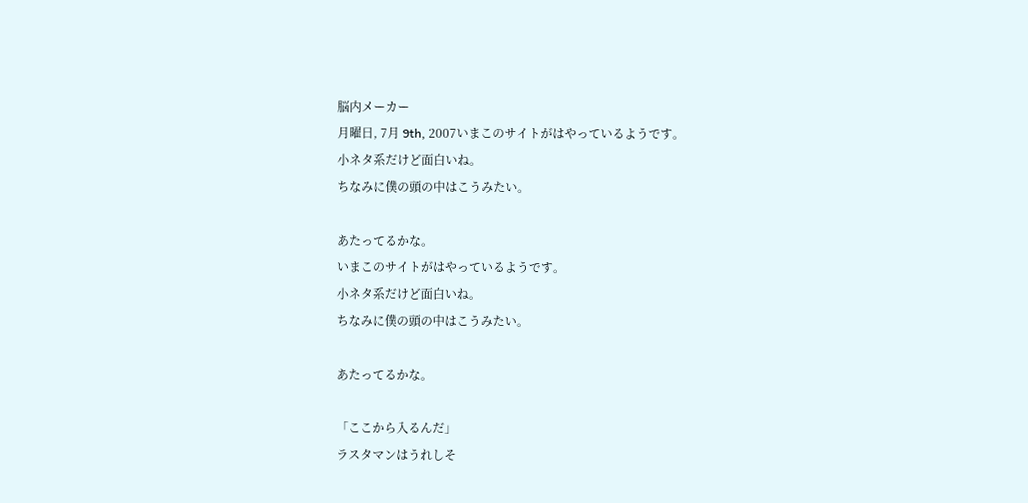脳内メーカー
月曜日, 7月 9th, 2007いまこのサイトがはやっているようです。
小ネタ系だけど面白いね。
ちなみに僕の頭の中はこうみたい。

あたってるかな。
いまこのサイトがはやっているようです。
小ネタ系だけど面白いね。
ちなみに僕の頭の中はこうみたい。

あたってるかな。

「ここから入るんだ」
ラスタマンはうれしそ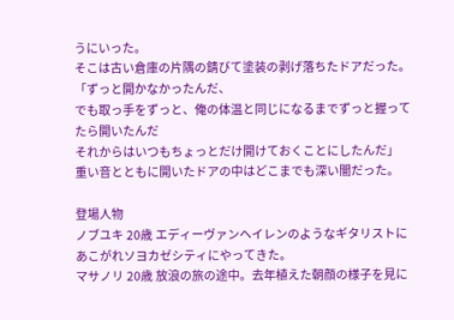うにいった。
そこは古い倉庫の片隅の錆びて塗装の剥げ落ちたドアだった。
「ずっと開かなかったんだ、
でも取っ手をずっと、俺の体温と同じになるまでずっと握ってたら開いたんだ
それからはいつもちょっとだけ開けておくことにしたんだ」
重い音とともに開いたドアの中はどこまでも深い闇だった。

登場人物
ノブユキ 20歳 エディーヴァンヘイレンのようなギタリストにあこがれソヨカゼシティにやってきた。
マサノリ 20歳 放浪の旅の途中。去年植えた朝顔の様子を見に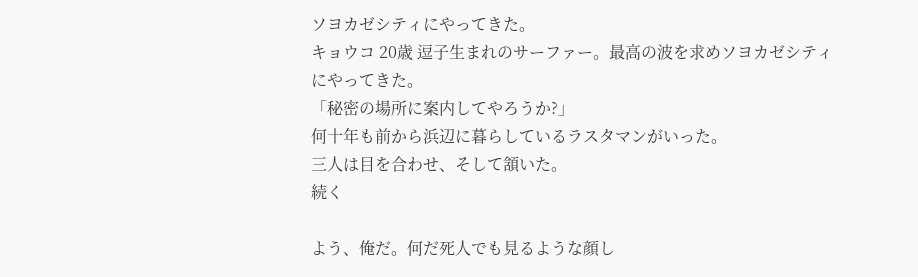ソヨカゼシティにやってきた。
キョウコ 20歳 逗子生まれのサーファー。最高の波を求めソヨカゼシティにやってきた。
「秘密の場所に案内してやろうか?」
何十年も前から浜辺に暮らしているラスタマンがいった。
三人は目を合わせ、そして頷いた。
続く

よう、俺だ。何だ死人でも見るような顔し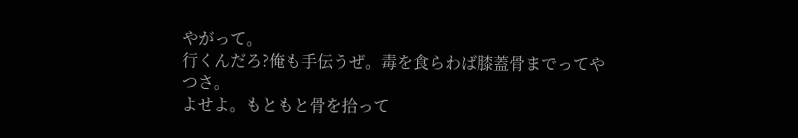やがって。
行くんだろ?俺も手伝うぜ。毒を食らわば膝蓋骨までってやつさ。
よせよ。もともと骨を拾って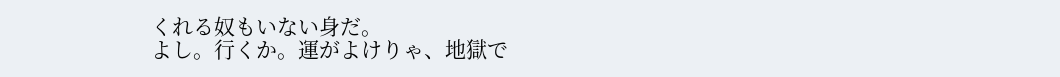くれる奴もいない身だ。
よし。行くか。運がよけりゃ、地獄で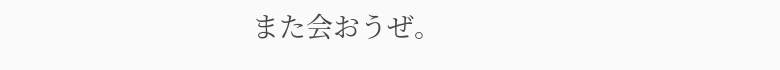また会おうぜ。